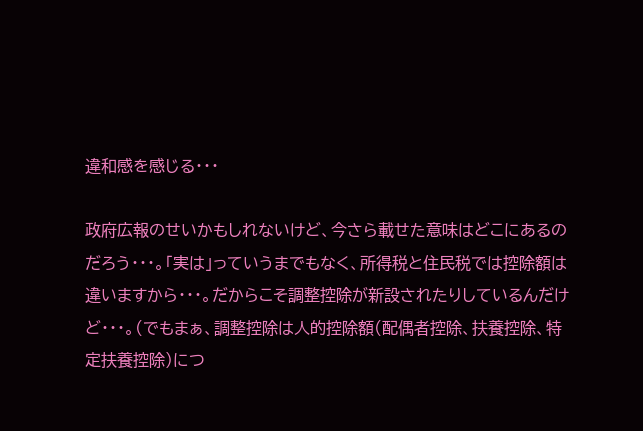違和感を感じる・・・

政府広報のせいかもしれないけど、今さら載せた意味はどこにあるのだろう・・・。「実は」っていうまでもなく、所得税と住民税では控除額は違いますから・・・。だからこそ調整控除が新設されたりしているんだけど・・・。(でもまぁ、調整控除は人的控除額(配偶者控除、扶養控除、特定扶養控除)につ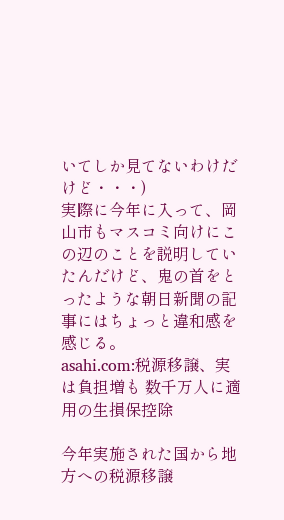いてしか見てないわけだけど・・・)
実際に今年に入って、岡山市もマスコミ向けにこの辺のことを説明していたんだけど、鬼の首をとったような朝日新聞の記事にはちょっと違和感を感じる。
asahi.com:税源移譲、実は負担増も 数千万人に適用の生損保控除

今年実施された国から地方への税源移譲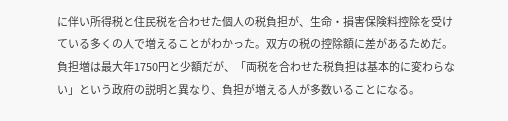に伴い所得税と住民税を合わせた個人の税負担が、生命・損害保険料控除を受けている多くの人で増えることがわかった。双方の税の控除額に差があるためだ。負担増は最大年1750円と少額だが、「両税を合わせた税負担は基本的に変わらない」という政府の説明と異なり、負担が増える人が多数いることになる。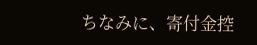ちなみに、寄付金控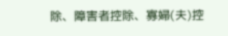除、障害者控除、寡婦(夫)控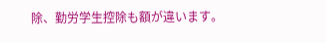除、勤労学生控除も額が違います。